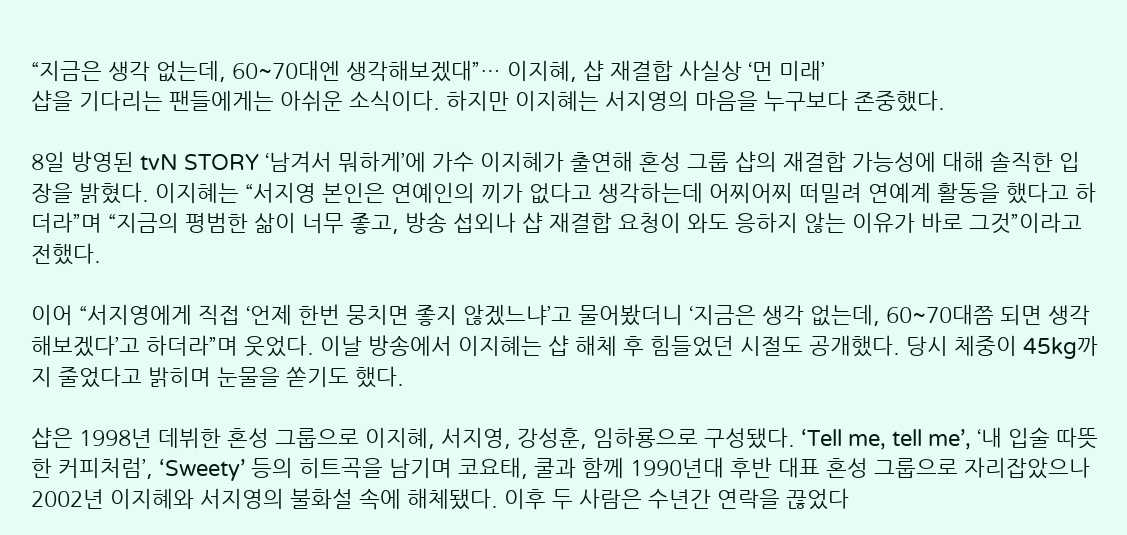“지금은 생각 없는데, 60~70대엔 생각해보겠대”… 이지혜, 샵 재결합 사실상 ‘먼 미래’
샵을 기다리는 팬들에게는 아쉬운 소식이다. 하지만 이지혜는 서지영의 마음을 누구보다 존중했다.

8일 방영된 tvN STORY ‘남겨서 뭐하게’에 가수 이지혜가 출연해 혼성 그룹 샵의 재결합 가능성에 대해 솔직한 입장을 밝혔다. 이지혜는 “서지영 본인은 연예인의 끼가 없다고 생각하는데 어찌어찌 떠밀려 연예계 활동을 했다고 하더라”며 “지금의 평범한 삶이 너무 좋고, 방송 섭외나 샵 재결합 요청이 와도 응하지 않는 이유가 바로 그것”이라고 전했다.

이어 “서지영에게 직접 ‘언제 한번 뭉치면 좋지 않겠느냐’고 물어봤더니 ‘지금은 생각 없는데, 60~70대쯤 되면 생각해보겠다’고 하더라”며 웃었다. 이날 방송에서 이지혜는 샵 해체 후 힘들었던 시절도 공개했다. 당시 체중이 45kg까지 줄었다고 밝히며 눈물을 쏟기도 했다.

샵은 1998년 데뷔한 혼성 그룹으로 이지혜, 서지영, 강성훈, 임하룡으로 구성됐다. ‘Tell me, tell me’, ‘내 입술 따뜻한 커피처럼’, ‘Sweety’ 등의 히트곡을 남기며 코요태, 쿨과 함께 1990년대 후반 대표 혼성 그룹으로 자리잡았으나 2002년 이지혜와 서지영의 불화설 속에 해체됐다. 이후 두 사람은 수년간 연락을 끊었다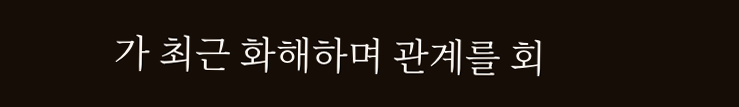가 최근 화해하며 관계를 회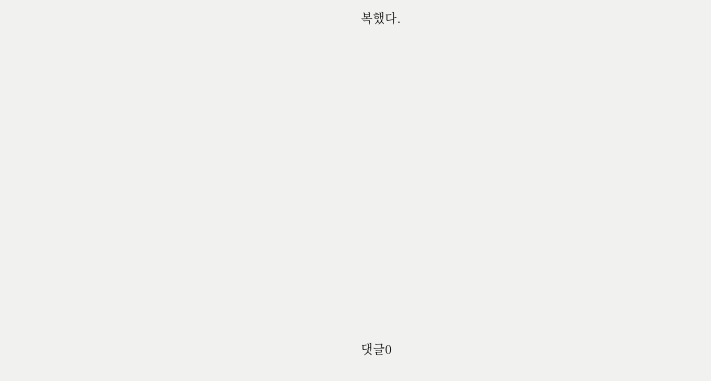복했다.

















댓글0